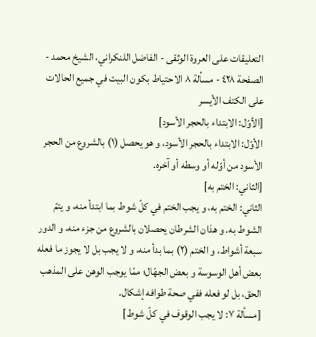التعليقات على العروة الوثقى - الفاضل اللنكراني، الشيخ محمد - الصفحة ٤٢٨ - مسألة ٨ الاحتياط بكون البيت في جميع الحالات على الكتف الأيسر
[الأوّل: الابتداء بالحجر الأسود]
الأوّل: الابتداء بالحجر الأسود، و هو يحصل (١) بالشروع من الحجر الأسود من أوّله أو وسطه أو آخره.
[الثاني: الختم به]
الثاني: الختم به، و يجب الختم في كلّ شوط بما ابتدأ منه، و يتمّ الشوط به. و هذان الشرطان يحصلان بالشروع من جزء منه، و الدور سبعة أشواط، و الختم (٢) بما بدأ منه، و لا يجب بل لا يجوز ما فعله بعض أهل الوسوسة و بعض الجهّال؛ ممّا يوجب الوهن على المذهب الحق، بل لو فعله ففي صحة طوافه إشكال.
[مسألة ٧: لا يجب الوقوف في كلّ شوط]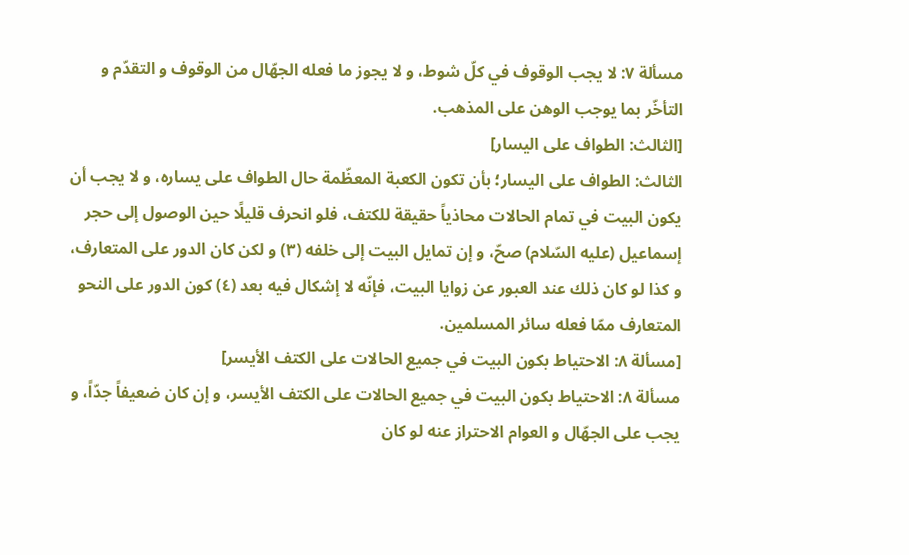مسألة ٧: لا يجب الوقوف في كلّ شوط، و لا يجوز ما فعله الجهّال من الوقوف و التقدّم و التأخّر بما يوجب الوهن على المذهب.
[الثالث: الطواف على اليسار]
الثالث: الطواف على اليسار؛ بأن تكون الكعبة المعظّمة حال الطواف على يساره، و لا يجب أن يكون البيت في تمام الحالات محاذياً حقيقة للكتف، فلو انحرف قليلًا حين الوصول إلى حجر إسماعيل (عليه السّلام) صحّ، و إن تمايل البيت إلى خلفه (٣) و لكن كان الدور على المتعارف، و كذا لو كان ذلك عند العبور عن زوايا البيت، فإنّه لا إشكال فيه بعد (٤) كون الدور على النحو المتعارف ممّا فعله سائر المسلمين.
[مسألة ٨: الاحتياط بكون البيت في جميع الحالات على الكتف الأيسر]
مسألة ٨: الاحتياط بكون البيت في جميع الحالات على الكتف الأيسر، و إن كان ضعيفاً جدّاً، و يجب على الجهّال و العوام الاحتراز عنه لو كان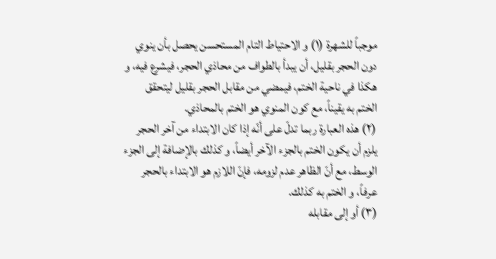موجباً للشهرة (١) و الاحتياط التام المستحسن يحصل بأن ينوي دون الحجر بقليل، أن يبدأ بالطواف من محاذي الحجر، فيشرع فيه، و هكذا في ناحية الختم، فيمضي من مقابل الحجر بقليل ليتحقق الختم به يقيناً، مع كون المنوي هو الختم بالمحاذي.
(٢) هذه العبارة ربما تدلّ على أنّه إذا كان الابتداء من آخر الحجر يلزم أن يكون الختم بالجزء الآخر أيضاً، و كذلك بالإضافة إلى الجزء الوسط، مع أنّ الظاهر عدم لزومه، فإنّ اللازم هو الابتداء بالحجر عرفاً، و الختم به كذلك.
(٣) أو إلى مقابله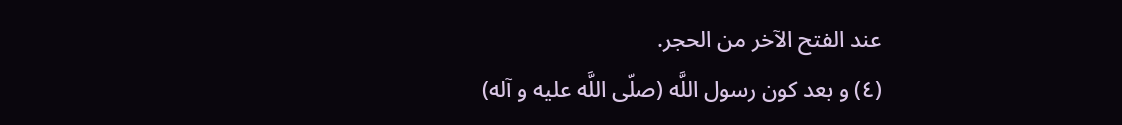عند الفتح الآخر من الحجر.
(٤) و بعد كون رسول اللَّه (صلّى اللَّه عليه و آله)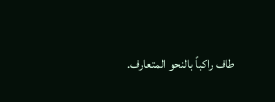طاف راكباً بالنحو المتعارف.